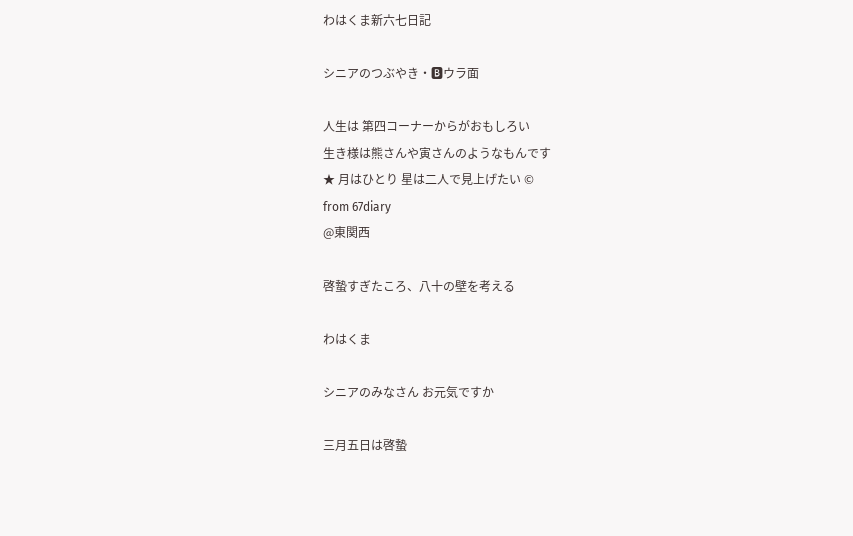わはくま新六七日記

シニアのつぶやき・🅱ウラ面

人生は 第四コーナーからがおもしろい
生き様は熊さんや寅さんのようなもんです
★ 月はひとり 星は二人で見上げたい ©
from 67diary
@東関西

啓蟄すぎたころ、八十の壁を考える

わはくま

シニアのみなさん お元気ですか

三月五日は啓蟄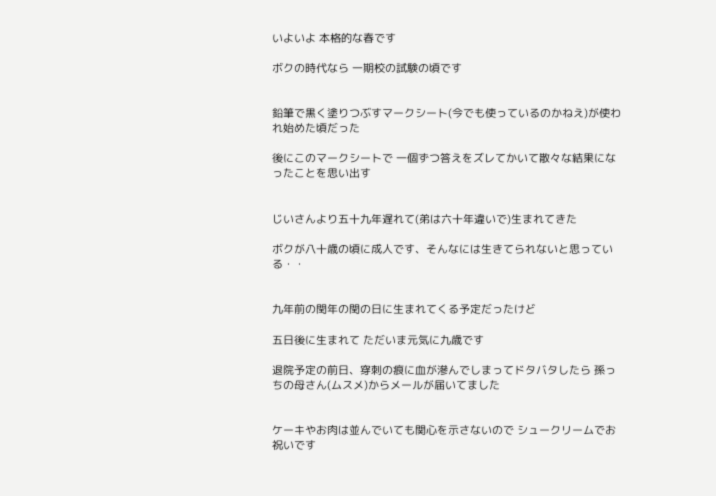いよいよ 本格的な春です

ボクの時代なら 一期校の試験の頃です


鉛筆で黒く塗りつぶすマークシート(今でも使っているのかねえ)が使われ始めた頃だった

後にこのマークシートで 一個ずつ答えをズレてかいて散々な結果になったことを思い出す


じいさんより五十九年遅れて(弟は六十年違いで)生まれてきた

ボクが八十歳の頃に成人です、そんなには生きてられないと思っている・・


九年前の閏年の閏の日に生まれてくる予定だったけど

五日後に生まれて ただいま元気に九歳です

退院予定の前日、穿刺の痕に血が滲んでしまってドタバタしたら 孫っちの母さん(ムスメ)からメールが届いてました


ケーキやお肉は並んでいても関心を示さないので シュークリームでお祝いです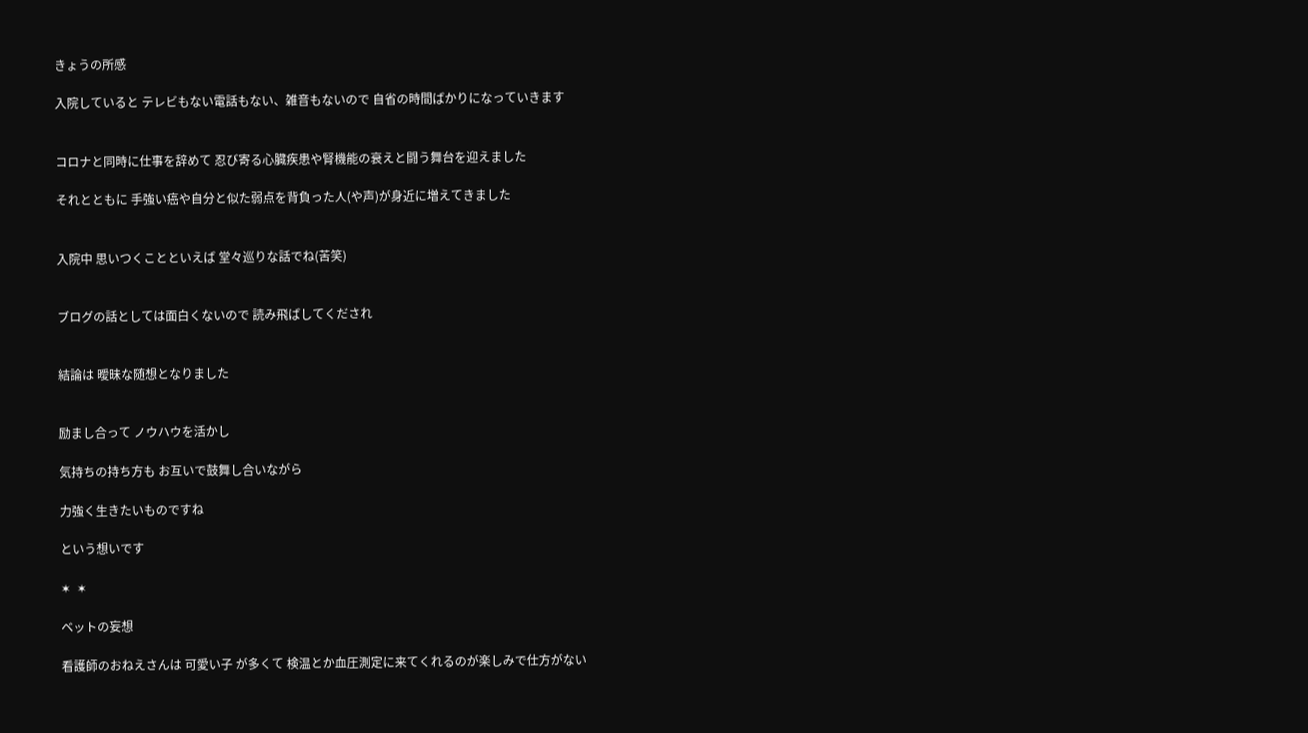きょうの所感

入院していると テレビもない電話もない、雑音もないので 自省の時間ばかりになっていきます


コロナと同時に仕事を辞めて 忍び寄る心臓疾患や腎機能の衰えと闘う舞台を迎えました

それとともに 手強い癌や自分と似た弱点を背負った人(や声)が身近に増えてきました


入院中 思いつくことといえば 堂々巡りな話でね(苦笑)


ブログの話としては面白くないので 読み飛ばしてくだされ


結論は 曖昧な随想となりました


励まし合って ノウハウを活かし

気持ちの持ち方も お互いで鼓舞し合いながら

力強く生きたいものですね

という想いです

✶  ✶

ベットの妄想

看護師のおねえさんは 可愛い子 が多くて 検温とか血圧測定に来てくれるのが楽しみで仕方がない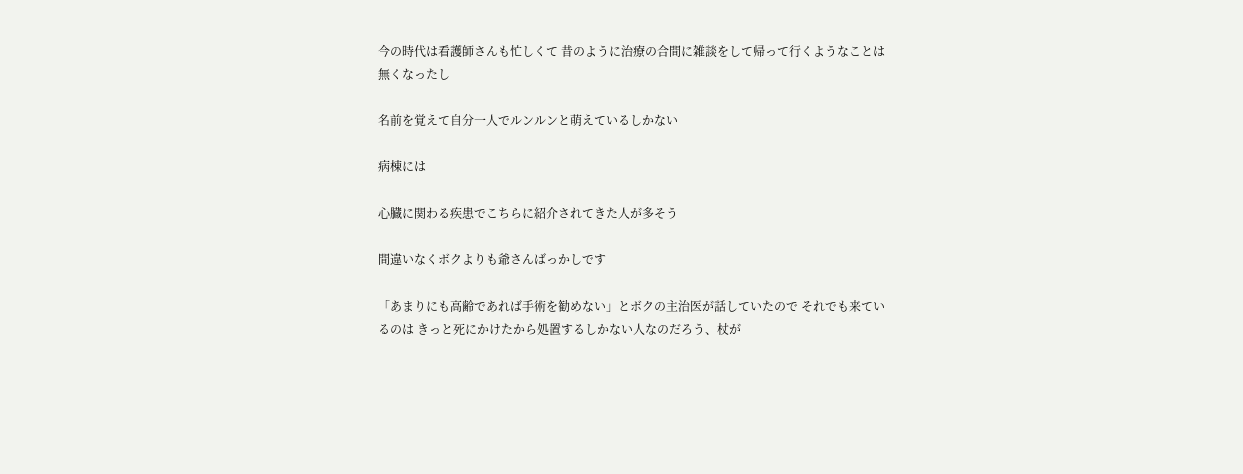今の時代は看護師さんも忙しくて 昔のように治療の合間に雑談をして帰って行くようなことは無くなったし

名前を覚えて自分一人でルンルンと萌えているしかない

病棟には

心臓に関わる疾患でこちらに紹介されてきた人が多そう

間違いなくボクよりも爺さんばっかしです

「あまりにも高齢であれば手術を勧めない」とボクの主治医が話していたので それでも来ているのは きっと死にかけたから処置するしかない人なのだろう、杖が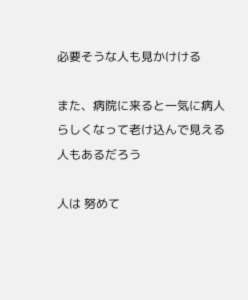必要そうな人も見かけける

また、病院に来ると一気に病人らしくなって老け込んで見える人もあるだろう

人は 努めて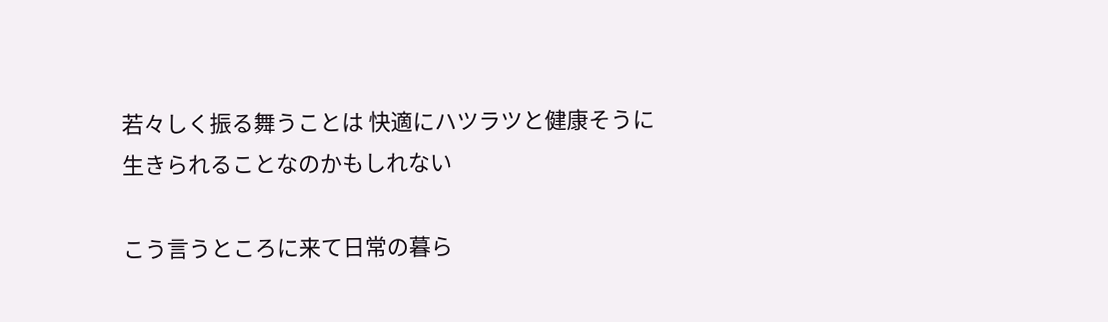若々しく振る舞うことは 快適にハツラツと健康そうに生きられることなのかもしれない

こう言うところに来て日常の暮ら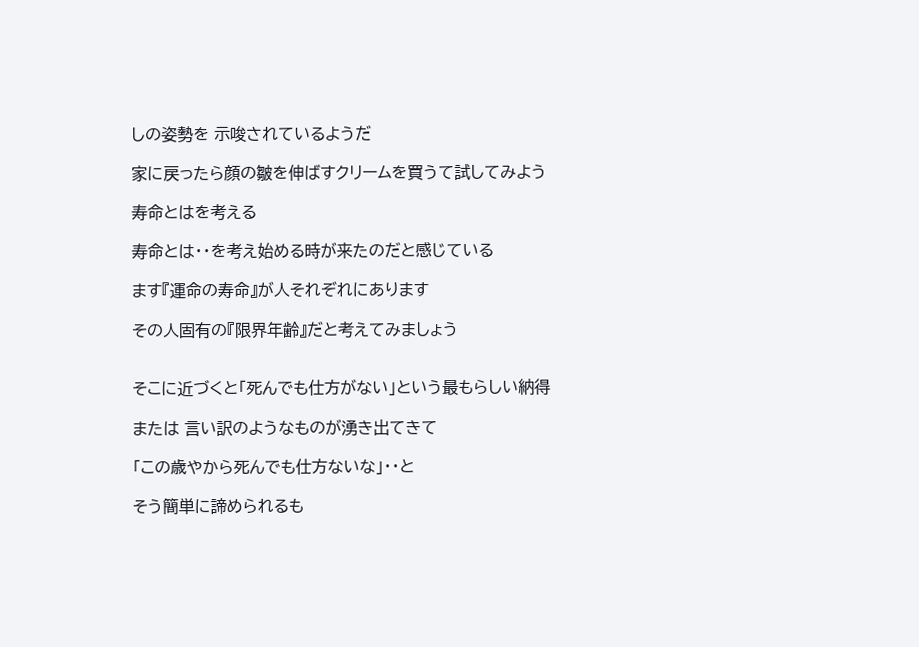しの姿勢を 示唆されているようだ

家に戻ったら顔の皺を伸ばすクリームを買うて試してみよう

寿命とはを考える

寿命とは・・を考え始める時が来たのだと感じている

ます『運命の寿命』が人それぞれにあります

その人固有の『限界年齢』だと考えてみましょう


そこに近づくと「死んでも仕方がない」という最もらしい納得

または 言い訳のようなものが湧き出てきて

「この歳やから死んでも仕方ないな」・・と

そう簡単に諦められるも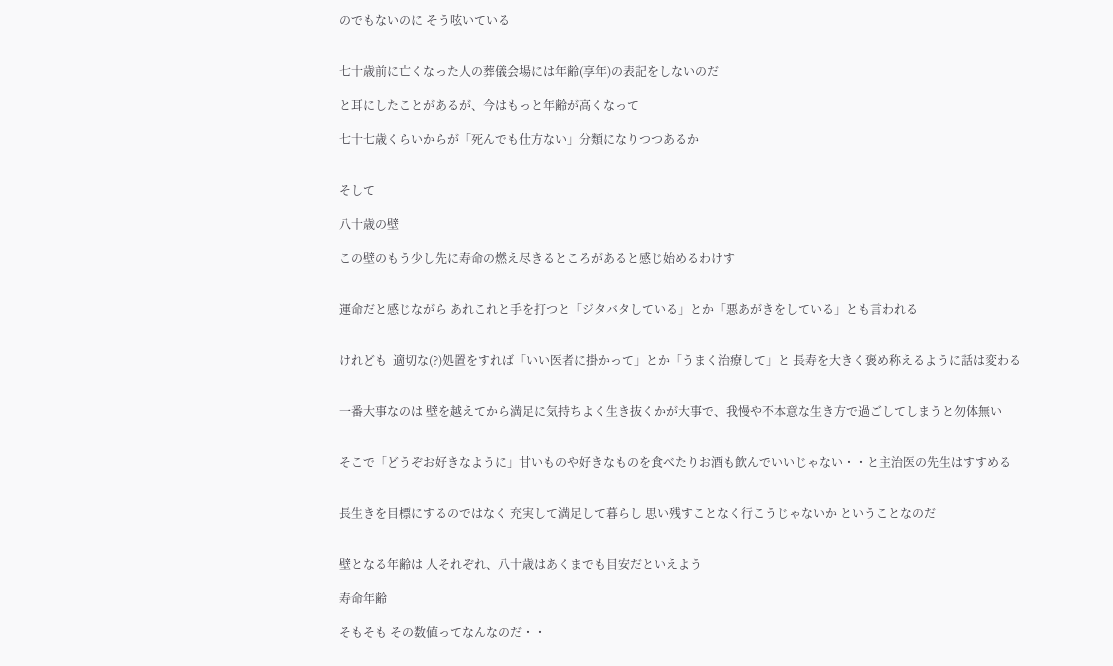のでもないのに そう呟いている


七十歳前に亡くなった人の葬儀会場には年齢(享年)の表記をしないのだ

と耳にしたことがあるが、今はもっと年齢が高くなって

七十七歳くらいからが「死んでも仕方ない」分類になりつつあるか


そして

八十歳の壁

この壁のもう少し先に寿命の燃え尽きるところがあると感じ始めるわけす


運命だと感じながら あれこれと手を打つと「ジタバタしている」とか「悪あがきをしている」とも言われる


けれども  適切な(?)処置をすれば「いい医者に掛かって」とか「うまく治療して」と 長寿を大きく褒め称えるように話は変わる


一番大事なのは 壁を越えてから満足に気持ちよく生き抜くかが大事で、我慢や不本意な生き方で過ごしてしまうと勿体無い


そこで「どうぞお好きなように」甘いものや好きなものを食べたりお酒も飲んでいいじゃない・・と主治医の先生はすすめる


長生きを目標にするのではなく 充実して満足して暮らし 思い残すことなく行こうじゃないか ということなのだ


壁となる年齢は 人それぞれ、八十歳はあくまでも目安だといえよう

寿命年齢

そもそも その数値ってなんなのだ・・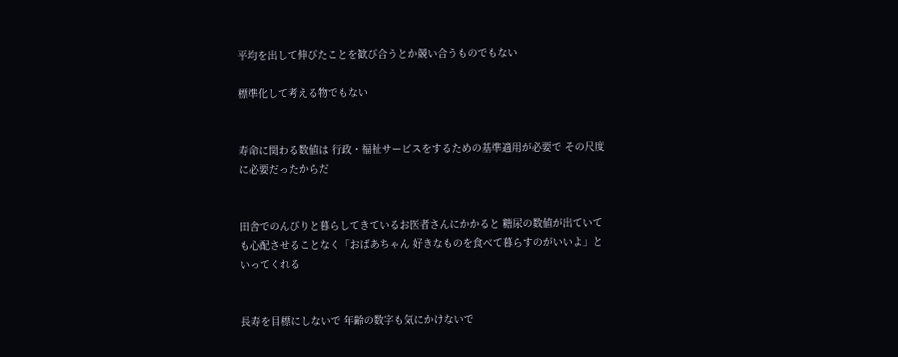平均を出して伸びたことを歓び合うとか競い合うものでもない

標準化して考える物でもない


寿命に関わる数値は 行政・福祉サービスをするための基準適用が必要で その尺度に必要だったからだ


田舎でのんびりと暮らしてきているお医者さんにかかると 糖尿の数値が出ていても心配させることなく「おばあちゃん 好きなものを食べて暮らすのがいいよ」といってくれる


長寿を目標にしないで 年齢の数字も気にかけないで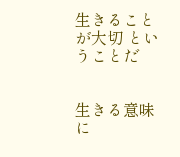生きることが大切 ということだ


生きる意味に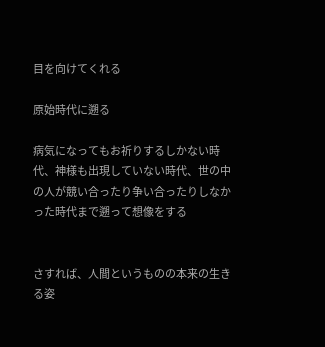目を向けてくれる

原始時代に遡る

病気になってもお祈りするしかない時代、神様も出現していない時代、世の中の人が競い合ったり争い合ったりしなかった時代まで遡って想像をする


さすれば、人間というものの本来の生きる姿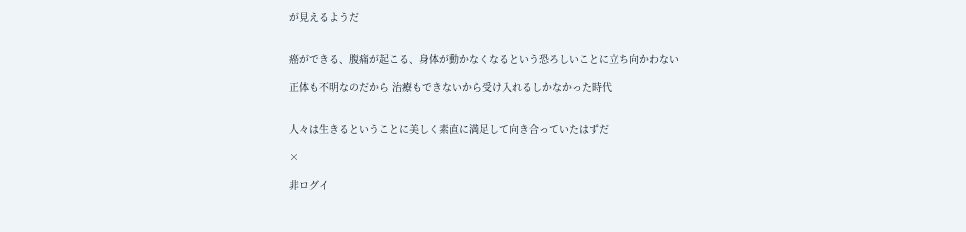が見えるようだ


癌ができる、腹痛が起こる、身体が動かなくなるという恐ろしいことに立ち向かわない

正体も不明なのだから 治療もできないから受け入れるしかなかった時代


人々は生きるということに美しく素直に満足して向き合っていたはずだ

×

非ログイ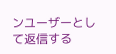ンユーザーとして返信する